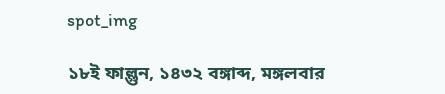spot_img

১৮ই ফাল্গুন, ১৪৩২ বঙ্গাব্দ, মঙ্গলবার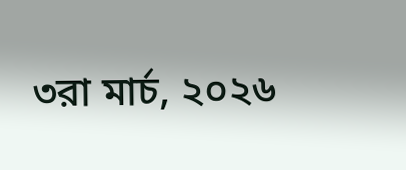৩রা মার্চ, ২০২৬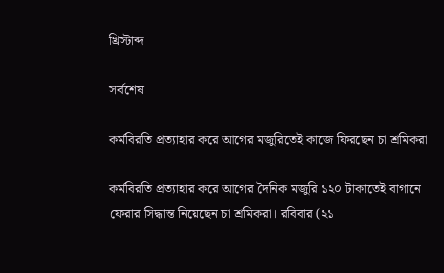খ্রিস্টাব্দ

সর্বশেষ

কর্মবিরতি প্রত্যাহার করে আগের মজুরিতেই কাজে ফিরছেন চা শ্রমিকরা

কর্মবিরতি প্রত্যাহার করে আগের দৈনিক মজুরি ১২০ টাকাতেই বাগানে ফেরার সিদ্ধান্ত নিয়েছেন চা শ্রমিকরা। রবিবার (২১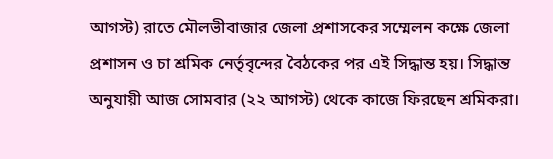আগস্ট) রাতে মৌলভীবাজার জেলা প্রশাসকের সম্মেলন কক্ষে জেলা প্রশাসন ও চা শ্রমিক নের্তৃবৃন্দের বৈঠকের পর এই সিদ্ধান্ত হয়। সিদ্ধান্ত অনুযায়ী আজ সোমবার (২২ আগস্ট) থেকে কাজে ফিরছেন শ্রমিকরা।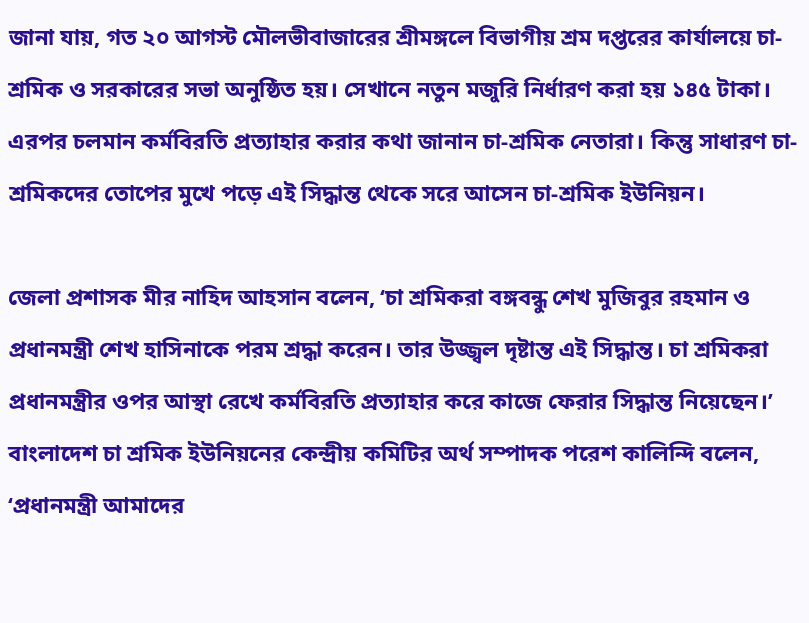জানা যায়, গত ২০ আগস্ট মৌলভীবাজারের শ্রীমঙ্গলে বিভাগীয় শ্রম দপ্তরের কার্যালয়ে চা-শ্রমিক ও সরকারের সভা অনুষ্ঠিত হয়। সেখানে নতুন মজুরি নির্ধারণ করা হয় ১৪৫ টাকা। এরপর চলমান কর্মবিরতি প্রত্যাহার করার কথা জানান চা-শ্রমিক নেতারা। কিন্তু সাধারণ চা-শ্রমিকদের তোপের মুখে পড়ে এই সিদ্ধান্ত থেকে সরে আসেন চা-শ্রমিক ইউনিয়ন।

জেলা প্রশাসক মীর নাহিদ আহসান বলেন, ‘চা শ্রমিকরা বঙ্গবন্ধু শেখ মুজিবুর রহমান ও প্রধানমন্ত্রী শেখ হাসিনাকে পরম শ্রদ্ধা করেন। তার উজ্জ্বল দৃষ্টান্ত এই সিদ্ধান্ত। চা শ্রমিকরা প্রধানমন্ত্রীর ওপর আস্থা রেখে কর্মবিরতি প্রত্যাহার করে কাজে ফেরার সিদ্ধান্ত নিয়েছেন।’
বাংলাদেশ চা শ্রমিক ইউনিয়নের কেন্দ্রীয় কমিটির অর্থ সম্পাদক পরেশ কালিন্দি বলেন, ‘প্রধানমন্ত্রী আমাদের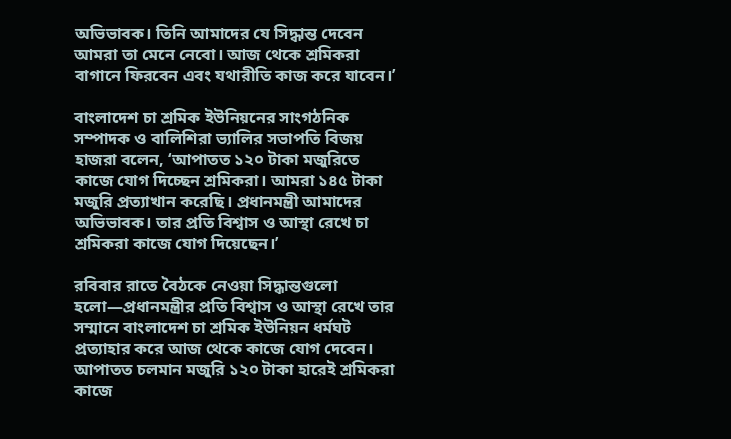অভিভাবক। তিনি আমাদের যে সিদ্ধান্ত দেবেন আমরা তা মেনে নেবো। আজ থেকে শ্রমিকরা বাগানে ফিরবেন এবং যথারীতি কাজ করে যাবেন।’

বাংলাদেশ চা শ্রমিক ইউনিয়নের সাংগঠনিক সম্পাদক ও বালিশিরা ভ্যালির সভাপতি বিজয় হাজরা বলেন, ‘আপাতত ১২০ টাকা মজুরিতে কাজে যোগ দিচ্ছেন শ্রমিকরা। আমরা ১৪৫ টাকা মজুরি প্রত্যাখান করেছি। প্রধানমন্ত্রী আমাদের অভিভাবক। তার প্রতি বিশ্বাস ও আস্থা রেখে চা শ্রমিকরা কাজে যোগ দিয়েছেন।’

রবিবার রাতে বৈঠকে নেওয়া সিদ্ধান্তগুলো হলো—প্রধানমন্ত্রীর প্রতি বিশ্বাস ও আস্থা রেখে তার সম্মানে বাংলাদেশ চা শ্রমিক ইউনিয়ন ধর্মঘট প্রত্যাহার করে আজ থেকে কাজে যোগ দেবেন। আপাতত চলমান মজুরি ১২০ টাকা হারেই শ্রমিকরা কাজে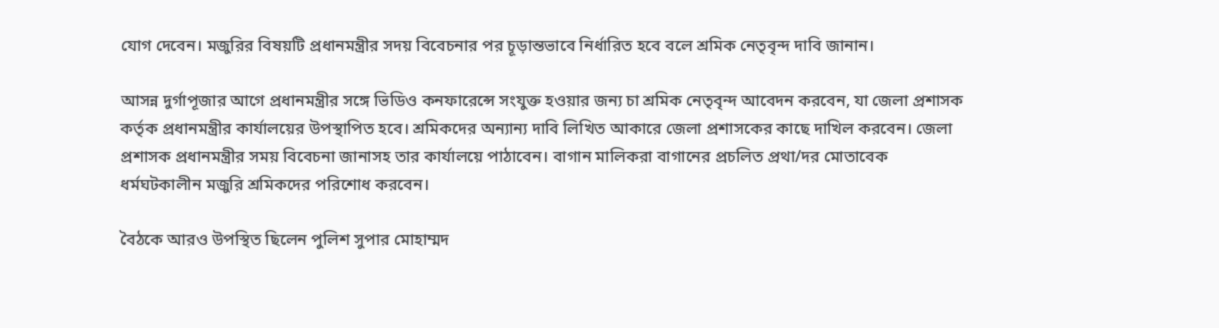যোগ দেবেন। মজুরির বিষয়টি প্রধানমন্ত্রীর সদয় বিবেচনার পর চূড়ান্তভাবে নির্ধারিত হবে বলে শ্রমিক নেতৃবৃন্দ দাবি জানান।

আসন্ন দুর্গাপূজার আগে প্রধানমন্ত্রীর সঙ্গে ভিডিও কনফারেন্সে সংযুক্ত হওয়ার জন্য চা শ্রমিক নেতৃবৃন্দ আবেদন করবেন, যা জেলা প্রশাসক কর্তৃক প্রধানমন্ত্রীর কার্যালয়ের উপস্থাপিত হবে। শ্রমিকদের অন্যান্য দাবি লিখিত আকারে জেলা প্রশাসকের কাছে দাখিল করবেন। জেলা প্রশাসক প্রধানমন্ত্রীর সময় বিবেচনা জানাসহ তার কার্যালয়ে পাঠাবেন। বাগান মালিকরা বাগানের প্রচলিত প্রথা/দর মোতাবেক ধর্মঘটকালীন মজুরি শ্রমিকদের পরিশোধ করবেন।

বৈঠকে আরও উপস্থিত ছিলেন পুলিশ সুপার মোহাম্মদ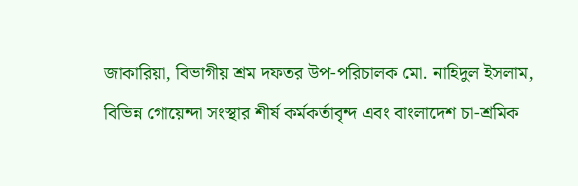জাকারিয়া, বিভাগীয় শ্রম দফতর উপ-পরিচালক মো. নাহিদুল ইসলাম, বিভিন্ন গোয়েন্দা সংস্থার শীর্ষ কর্মকর্তাবৃন্দ এবং বাংলাদেশ চা-শ্রমিক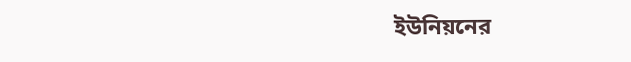ইউনিয়নের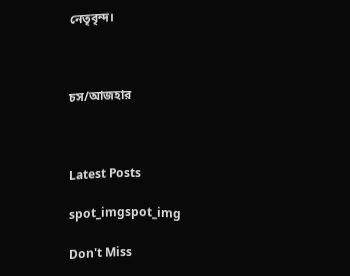নেতৃবৃন্দ।



চস/আজহার



Latest Posts

spot_imgspot_img

Don't Miss